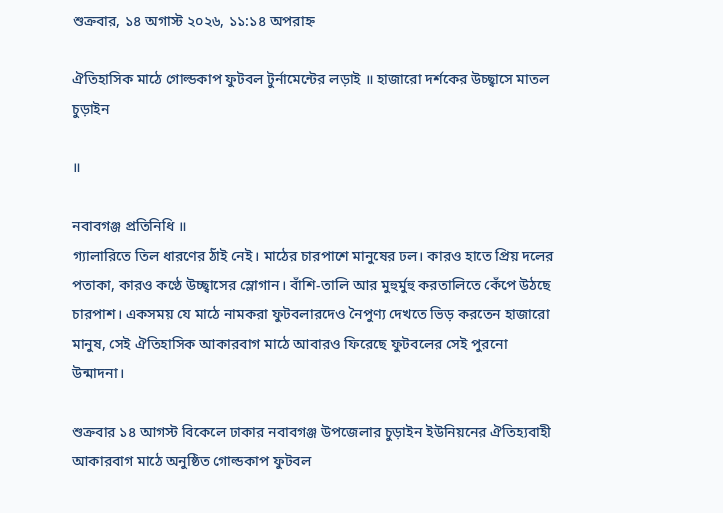শুক্রবার, ১৪ অগাস্ট ২০২৬, ১১:১৪ অপরাহ্ন

ঐতিহাসিক মাঠে গোল্ডকাপ ফুটবল টুর্নামেন্টের লড়াই ॥ হাজারো দর্শকের উচ্ছ্বাসে মাতল চুড়াইন

॥

নবাবগঞ্জ প্রতিনিধি ॥
গ্যালারিতে তিল ধারণের ঠাঁই নেই। মাঠের চারপাশে মানুষের ঢল। কারও হাতে প্রিয় দলের পতাকা, কারও কণ্ঠে উচ্ছ্বাসের স্লোগান। বাঁশি-তালি আর মুহুর্মুহু করতালিতে কেঁপে উঠছে চারপাশ। একসময় যে মাঠে নামকরা ফুটবলারদেও নৈপুণ্য দেখতে ভিড় করতেন হাজারো মানুষ, সেই ঐতিহাসিক আকারবাগ মাঠে আবারও ফিরেছে ফুটবলের সেই পুরনো উন্মাদনা।

শুক্রবার ১৪ আগস্ট বিকেলে ঢাকার নবাবগঞ্জ উপজেলার চুড়াইন ইউনিয়নের ঐতিহ্যবাহী আকারবাগ মাঠে অনুষ্ঠিত গোল্ডকাপ ফুটবল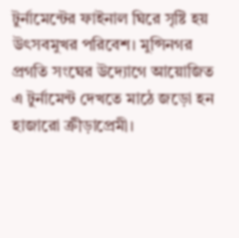টুর্নামেন্টের ফাইনাল ঘিরে সৃষ্টি হয় উৎসবমুখর পরিবেশ। মুন্সিনগর প্রগতি সংঘের উদ্যোগে আয়োজিত এ টুর্নামেন্ট দেখতে মাঠে জড়ো হন হাজারো ক্রীড়াপ্রেমী।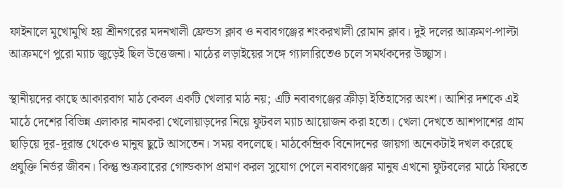ফাইনালে মুখোমুখি হয় শ্রীনগরের মদনখালী ফ্রেন্ডস ক্লাব ও নবাবগঞ্জের শংকরখালী রোমান ক্লাব। দুই দলের আক্রমণ-পাল্টা আক্রমণে পুরো ম্যাচ জুড়েই ছিল উত্তেজনা। মাঠের লড়াইয়ের সঙ্গে গ্যালারিতেও চলে সমর্থকদের উচ্ছ্বাস।

স্থানীয়দের কাছে আকারবাগ মাঠ কেবল একটি খেলার মাঠ নয়; এটি নবাবগঞ্জের ক্রীড়া ইতিহাসের অংশ। আশির দশকে এই মাঠে দেশের বিভিন্ন এলাকার নামকরা খেলোয়াড়দের নিয়ে ফুটবল ম্যাচ আয়োজন করা হতো। খেলা দেখতে আশপাশের গ্রাম ছাড়িয়ে দূর-দূরান্ত থেকেও মানুষ ছুটে আসতেন। সময় বদলেছে। মাঠকেন্দ্রিক বিনোদনের জায়গা অনেকটাই দখল করেছে প্রযুক্তি নির্ভর জীবন। কিন্তু শুক্রবারের গোল্ডকাপ প্রমাণ করল সুযোগ পেলে নবাবগঞ্জের মানুষ এখনো ফুটবলের মাঠে ফিরতে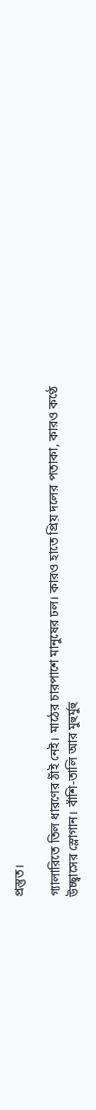প্রস্তুত।

গ্যালারিতে তিল ধারণের ঠাঁই নেই। মাঠের চারপাশে মানুষের ঢল। কারও হাতে প্রিয় দলের পতাকা, কারও কণ্ঠে উচ্ছ্বাসের স্লোগান। বাঁশি-তালি আর মুহুর্মুহু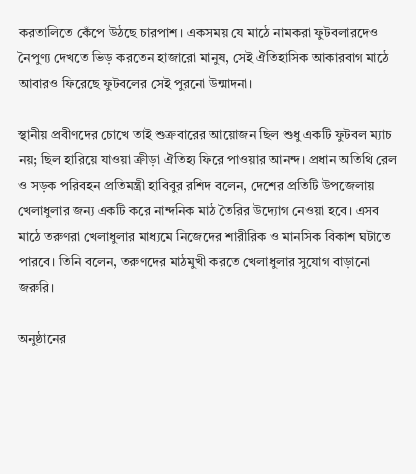করতালিতে কেঁপে উঠছে চারপাশ। একসময় যে মাঠে নামকরা ফুটবলারদেও নৈপুণ্য দেখতে ভিড় করতেন হাজারো মানুষ, সেই ঐতিহাসিক আকারবাগ মাঠে আবারও ফিরেছে ফুটবলের সেই পুরনো উন্মাদনা।

স্থানীয় প্রবীণদের চোখে তাই শুক্রবারের আয়োজন ছিল শুধু একটি ফুটবল ম্যাচ নয়; ছিল হারিয়ে যাওয়া ক্রীড়া ঐতিহ্য ফিরে পাওয়ার আনন্দ। প্রধান অতিথি রেল ও সড়ক পরিবহন প্রতিমন্ত্রী হাবিবুর রশিদ বলেন, দেশের প্রতিটি উপজেলায় খেলাধুলার জন্য একটি করে নান্দনিক মাঠ তৈরির উদ্যোগ নেওয়া হবে। এসব মাঠে তরুণরা খেলাধুলার মাধ্যমে নিজেদের শারীরিক ও মানসিক বিকাশ ঘটাতে পারবে। তিনি বলেন, তরুণদের মাঠমুখী করতে খেলাধুলার সুযোগ বাড়ানো জরুরি।

অনুষ্ঠানের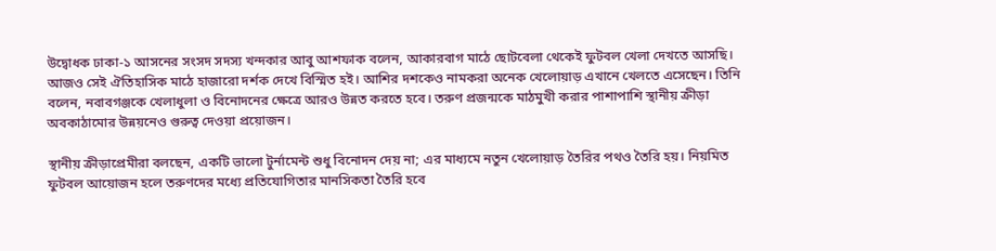উদ্বোধক ঢাকা-১ আসনের সংসদ সদস্য খন্দকার আবু আশফাক বলেন, আকারবাগ মাঠে ছোটবেলা থেকেই ফুটবল খেলা দেখতে আসছি। আজও সেই ঐতিহাসিক মাঠে হাজারো দর্শক দেখে বিস্মিত হই। আশির দশকেও নামকরা অনেক খেলোয়াড় এখানে খেলতে এসেছেন। তিনি বলেন, নবাবগঞ্জকে খেলাধুলা ও বিনোদনের ক্ষেত্রে আরও উন্নত করতে হবে। তরুণ প্রজন্মকে মাঠমুখী করার পাশাপাশি স্থানীয় ক্রীড়া অবকাঠামোর উন্নয়নেও গুরুত্ব দেওয়া প্রয়োজন।

স্থানীয় ক্রীড়াপ্রেমীরা বলছেন, একটি ভালো টুর্নামেন্ট শুধু বিনোদন দেয় না; এর মাধ্যমে নতুন খেলোয়াড় তৈরির পথও তৈরি হয়। নিয়মিত ফুটবল আয়োজন হলে তরুণদের মধ্যে প্রতিযোগিতার মানসিকতা তৈরি হবে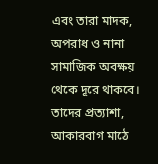এবং তারা মাদক, অপরাধ ও নানা সামাজিক অবক্ষয় থেকে দূরে থাকবে। তাদের প্রত্যাশা, আকারবাগ মাঠে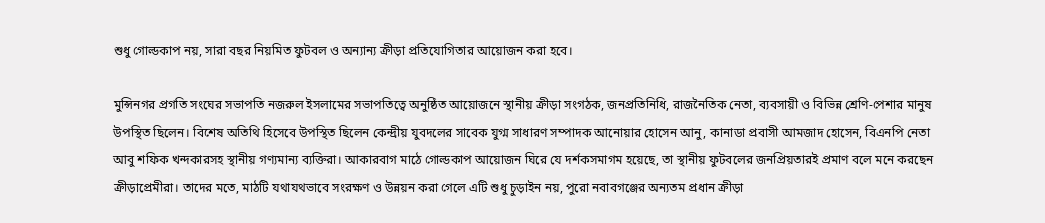শুধু গোল্ডকাপ নয়, সারা বছর নিয়মিত ফুটবল ও অন্যান্য ক্রীড়া প্রতিযোগিতার আয়োজন করা হবে।

মুন্সিনগর প্রগতি সংঘের সভাপতি নজরুল ইসলামের সভাপতিত্বে অনুষ্ঠিত আয়োজনে স্থানীয় ক্রীড়া সংগঠক, জনপ্রতিনিধি, রাজনৈতিক নেতা, ব্যবসায়ী ও বিভিন্ন শ্রেণি-পেশার মানুষ উপস্থিত ছিলেন। বিশেষ অতিথি হিসেবে উপস্থিত ছিলেন কেন্দ্রীয় যুবদলের সাবেক যুগ্ম সাধারণ সম্পাদক আনোয়ার হোসেন আনু, কানাডা প্রবাসী আমজাদ হোসেন, বিএনপি নেতা আবু শফিক খন্দকারসহ স্থানীয় গণ্যমান্য ব্যক্তিরা। আকারবাগ মাঠে গোল্ডকাপ আয়োজন ঘিরে যে দর্শকসমাগম হয়েছে, তা স্থানীয় ফুটবলের জনপ্রিয়তারই প্রমাণ বলে মনে করছেন ক্রীড়াপ্রেমীরা। তাদের মতে, মাঠটি যথাযথভাবে সংরক্ষণ ও উন্নয়ন করা গেলে এটি শুধু চুড়াইন নয়, পুরো নবাবগঞ্জের অন্যতম প্রধান ক্রীড়া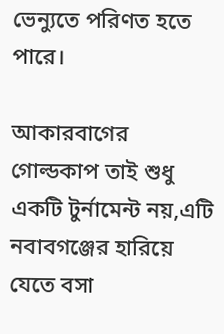ভেন্যুতে পরিণত হতে পারে।

আকারবাগের গোল্ডকাপ তাই শুধু একটি টুর্নামেন্ট নয়,এটি নবাবগঞ্জের হারিয়ে যেতে বসা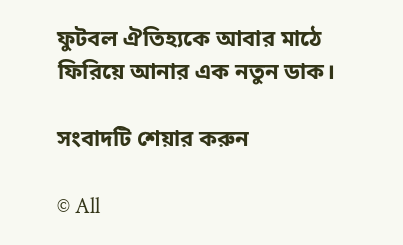ফুটবল ঐতিহ্যকে আবার মাঠে ফিরিয়ে আনার এক নতুন ডাক।

সংবাদটি শেয়ার করুন

© All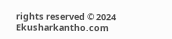rights reserved © 2024  Ekusharkantho.com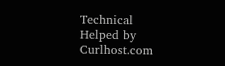Technical Helped by Curlhost.com